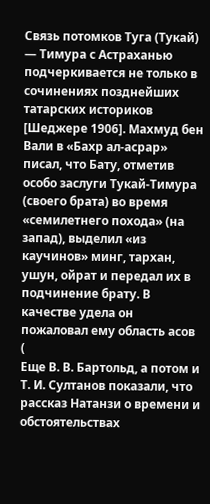Связь потомков Туга (Тукай) — Тимура с Астраханью подчеркивается не только в сочинениях позднейших татарских историков [Шеджере 1906]. Махмуд бен Вали в «Бахр ал-асрар» писал, что Бату, отметив особо заслуги Тукай-Тимура (своего брата) во время «семилетнего похода» (на запад), выделил «из каучинов» минг, тархан, ушун, ойрат и передал их в подчинение брату. В качестве удела он пожаловал ему область асов (
Еще В. В. Бартольд, а потом и Т. И. Султанов показали, что рассказ Натанзи о времени и обстоятельствах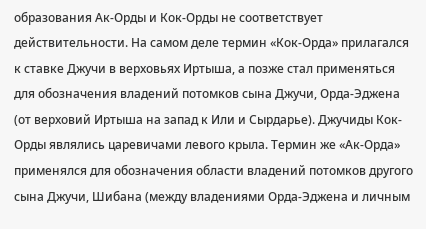образования Ак-Орды и Кок-Орды не соответствует действительности. На самом деле термин «Кок-Орда» прилагался к ставке Джучи в верховьях Иртыша, а позже стал применяться для обозначения владений потомков сына Джучи, Орда-Эджена (от верховий Иртыша на запад к Или и Сырдарье). Джучиды Кок-Орды являлись царевичами левого крыла. Термин же «Ак-Орда» применялся для обозначения области владений потомков другого сына Джучи, Шибана (между владениями Орда-Эджена и личным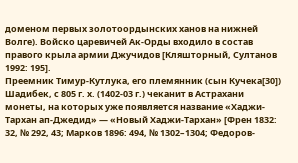доменом первых золотоордынских ханов на нижней Волге). Войско царевичей Ак-Орды входило в состав правого крыла армии Джучидов [Кляшторный, Султанов 1992: 195].
Преемник Тимур-Кутлука, его племянник (сын Кучека[30]) Шадибек, с 805 г. х. (1402-03 г.) чеканит в Астрахани монеты, на которых уже появляется название «Хаджи-Тархан ап-Джедид» — «Новый Хаджи-Тархан» [Френ 1832: 32, № 292, 43; Марков 1896: 494, № 1302–1304; Федоров-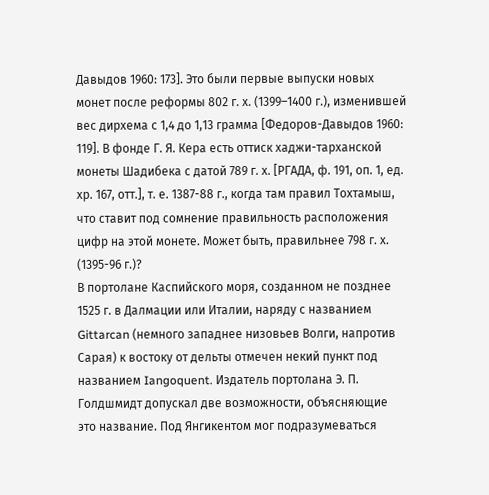Давыдов 1960: 173]. Это были первые выпуски новых монет после реформы 802 г. х. (1399–1400 г.), изменившей вес дирхема с 1,4 до 1,13 грамма [Федоров-Давыдов 1960: 119]. В фонде Г. Я. Кера есть оттиск хаджи-тарханской монеты Шадибека с датой 789 г. х. [РГАДА, ф. 191, oп. 1, ед. хр. 167, отт.], т. е. 1387-88 г., когда там правил Тохтамыш, что ставит под сомнение правильность расположения цифр на этой монете. Может быть, правильнее 798 г. х. (1395-96 г.)?
В портолане Каспийского моря, созданном не позднее 1525 г. в Далмации или Италии, наряду с названием Gittarcan (немного западнее низовьев Волги, напротив Сарая) к востоку от дельты отмечен некий пункт под названием Iangoquent. Издатель портолана Э. П. Голдшмидт допускал две возможности, объясняющие это название. Под Янгикентом мог подразумеваться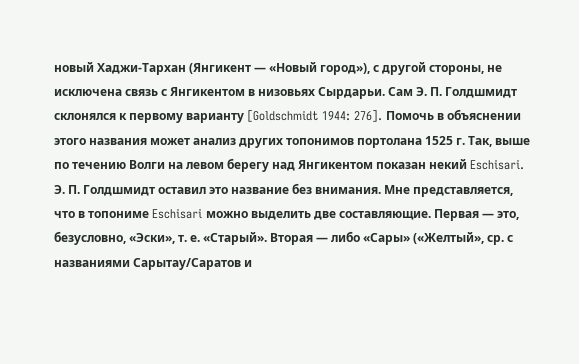новый Хаджи-Тархан (Янгикент — «Новый город»), с другой стороны, не исключена связь с Янгикентом в низовьях Сырдарьи. Сам Э. П. Голдшмидт склонялся к первому варианту [Goldschmidt 1944: 276]. Помочь в объяснении этого названия может анализ других топонимов портолана 1525 г. Так, выше по течению Волги на левом берегу над Янгикентом показан некий Eschisari. Э. П. Голдшмидт оставил это название без внимания. Мне представляется, что в топониме Eschisari можно выделить две составляющие. Первая — это, безусловно, «Эски», т. е. «Старый». Вторая — либо «Сары» («Желтый», ср. с названиями Сарытау/Саратов и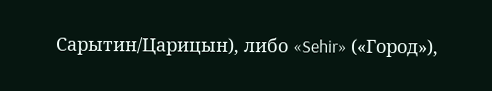Сарытин/Царицын), либо «Sehir» («Город»),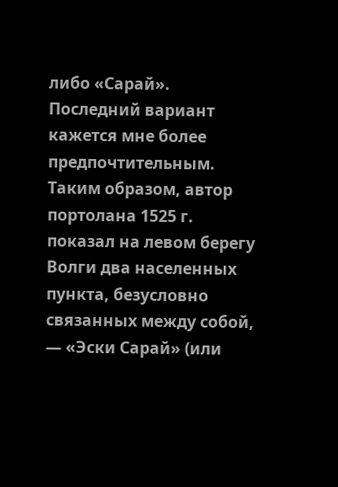либо «Сарай». Последний вариант кажется мне более предпочтительным. Таким образом, автор портолана 1525 г. показал на левом берегу Волги два населенных пункта, безусловно связанных между собой, — «Эски Сарай» (или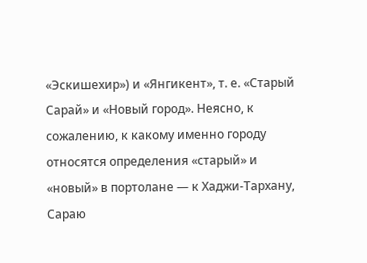«Эскишехир») и «Янгикент», т. е. «Старый Сарай» и «Новый город». Неясно, к сожалению, к какому именно городу относятся определения «старый» и «новый» в портолане — к Хаджи-Тархану, Сараю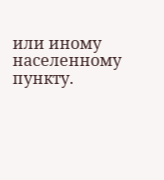или иному населенному пункту.